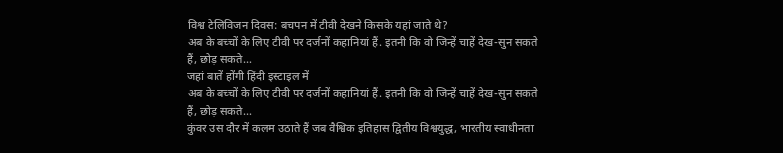विश्व टेलिविजन दिवस: बचपन में टीवी देखने किसके यहां जाते थे?
अब के बच्चों के लिए टीवी पर दर्जनों कहानियां हैं. इतनी कि वो जिन्हें चाहें देख-सुन सकते हैं, छोड़ सकते…
जहां बातें होंगी हिंदी इस्टाइल में
अब के बच्चों के लिए टीवी पर दर्जनों कहानियां हैं. इतनी कि वो जिन्हें चाहें देख-सुन सकते हैं, छोड़ सकते…
कुंवर उस दौर में कलम उठाते हैं जब वैश्विक इतिहास द्वितीय विश्वयुद्ध, भारतीय स्वाधीनता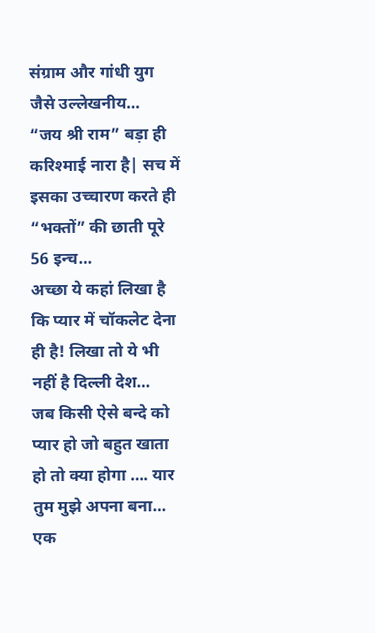संग्राम और गांधी युग जैसे उल्लेखनीय…
“जय श्री राम” बड़ा ही करिश्माई नारा है| सच में इसका उच्चारण करते ही “भक्तों” की छाती पूरे 56 इन्च…
अच्छा ये कहां लिखा है कि प्यार में चॉकलेट देना ही है! लिखा तो ये भी नहीं है दिल्ली देश…
जब किसी ऐसे बन्दे को प्यार हो जो बहुत खाता हो तो क्या होगा …. यार तुम मुझे अपना बना…
एक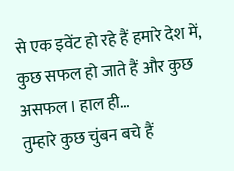से एक इवेंट हो रहे हैं हमारे देश में, कुछ सफल हो जाते हैं और कुछ असफल। हाल ही…
तुम्हारे कुछ चुंबन बचे हैं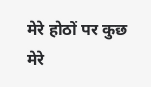मेरे होठों पर कुछ मेरे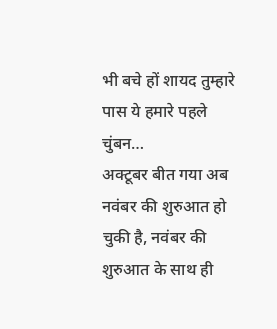भी बचे हों शायद तुम्हारे पास ये हमारे पहले चुंबन…
अक्टूबर बीत गया अब नवंबर की शुरुआत हो चुकी है, नवंबर की शुरुआत के साथ ही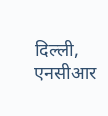दिल्ली, एनसीआर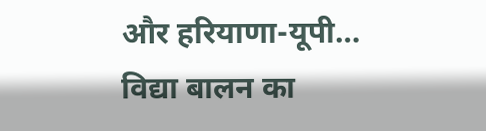और हरियाणा-यूपी…
विद्या बालन का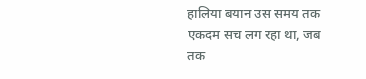हालिया बयान उस समय तक एकदम सच लग रहा था, जब तक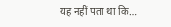यह नहीं पता था कि…